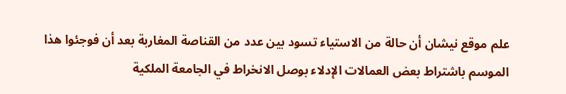علم موقع نيشان أن حالة من الاستياء تسود بين عدد من القناصة المغاربة بعد أن فوجئوا هذا الموسم باشتراط بعض العمالات الإدلاء بوصل الانخراط في الجامعة الملكية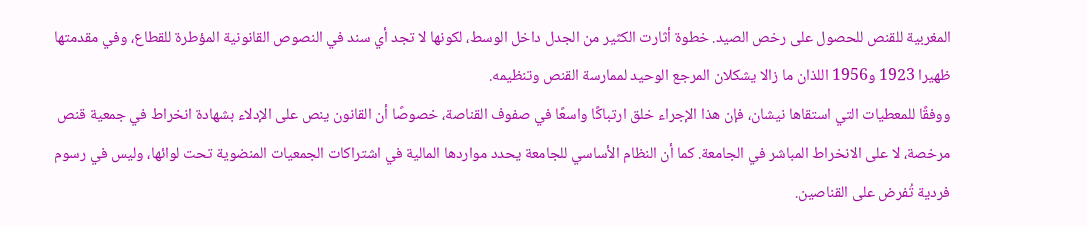المغربية للقنص للحصول على رخص الصيد. خطوة أثارت الكثير من الجدل داخل الوسط، لكونها لا تجد أي سند في النصوص القانونية المؤطرة للقطاع، وفي مقدمتها ظهيرا 1923 و1956 اللذان ما زالا يشكلان المرجع الوحيد لممارسة القنص وتنظيمه.
ووفقًا للمعطيات التي استقاها نيشان، فإن هذا الإجراء خلق ارتباكًا واسعًا في صفوف القناصة، خصوصًا أن القانون ينص على الإدلاء بشهادة انخراط في جمعية قنص مرخصة، لا على الانخراط المباشر في الجامعة. كما أن النظام الأساسي للجامعة يحدد مواردها المالية في اشتراكات الجمعيات المنضوية تحت لوائها، وليس في رسوم فردية تُفرض على القناصين.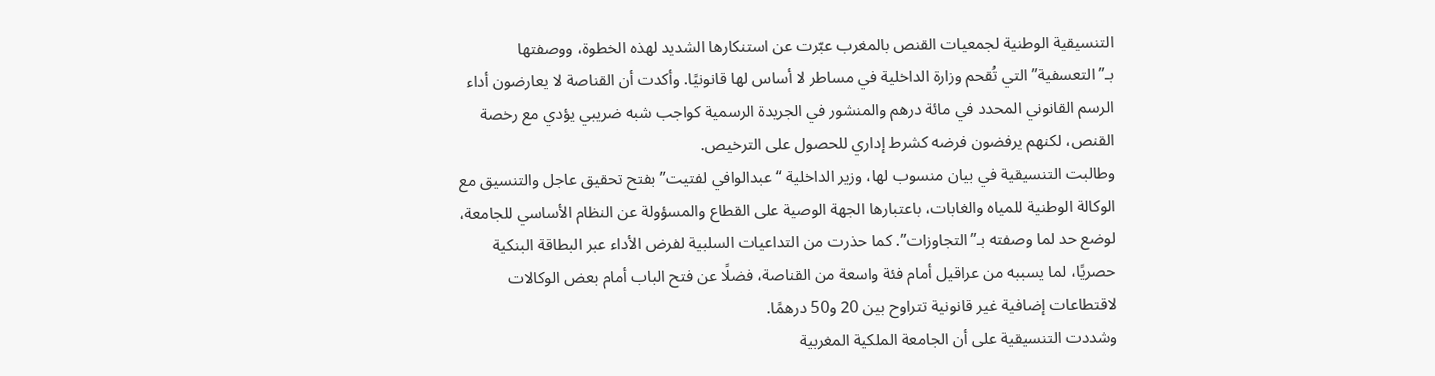التنسيقية الوطنية لجمعيات القنص بالمغرب عبّرت عن استنكارها الشديد لهذه الخطوة، ووصفتها بـ”التعسفية” التي تُقحم وزارة الداخلية في مساطر لا أساس لها قانونيًا. وأكدت أن القناصة لا يعارضون أداء الرسم القانوني المحدد في مائة درهم والمنشور في الجريدة الرسمية كواجب شبه ضريبي يؤدي مع رخصة القنص، لكنهم يرفضون فرضه كشرط إداري للحصول على الترخيص.
وطالبت التنسيقية في بيان منسوب لها، وزير الداخلية “عبدالوافي لفتيت” بفتح تحقيق عاجل والتنسيق مع الوكالة الوطنية للمياه والغابات، باعتبارها الجهة الوصية على القطاع والمسؤولة عن النظام الأساسي للجامعة، لوضع حد لما وصفته بـ”التجاوزات”. كما حذرت من التداعيات السلبية لفرض الأداء عبر البطاقة البنكية حصريًا، لما يسببه من عراقيل أمام فئة واسعة من القناصة، فضلًا عن فتح الباب أمام بعض الوكالات لاقتطاعات إضافية غير قانونية تتراوح بين 20 و50 درهمًا.
وشددت التنسيقية على أن الجامعة الملكية المغربية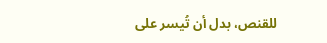للقنص، بدل أن تُيسر على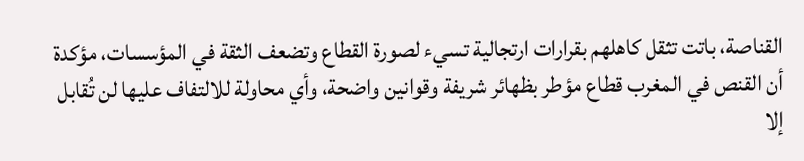القناصة، باتت تثقل كاهلهم بقرارات ارتجالية تسيء لصورة القطاع وتضعف الثقة في المؤسسات، مؤكدة أن القنص في المغرب قطاع مؤطر بظهائر شريفة وقوانين واضحة، وأي محاولة للالتفاف عليها لن تُقابل إلا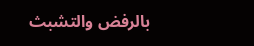بالرفض والتشبث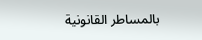بالمساطر القانونية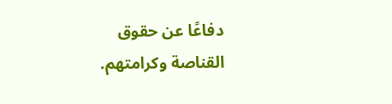دفاعًا عن حقوق القناصة وكرامتهم.